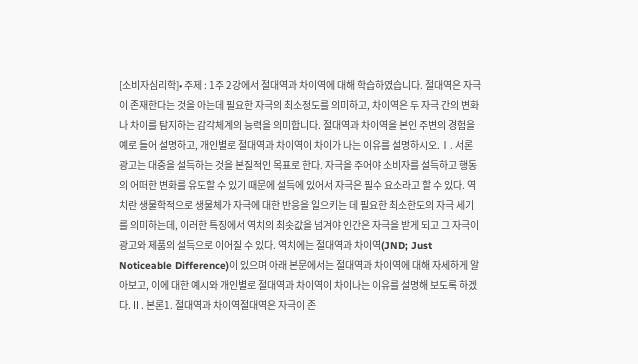[소비자심리학]• 주제 : 1주 2강에서 절대역과 차이역에 대해 학습하였습니다. 절대역은 자극이 존재한다는 것을 아는데 필요한 자극의 최소정도를 의미하고, 차이역은 두 자극 간의 변화나 차이를 탐지하는 감각체계의 능력을 의미합니다. 절대역과 차이역을 본인 주변의 경험을 예로 들어 설명하고, 개인별로 절대역과 차이역이 차이가 나는 이유를 설명하시오.Ⅰ. 서론광고는 대중을 설득하는 것을 본질적인 목표로 한다. 자극을 주어야 소비자를 설득하고 행동의 어떠한 변화를 유도할 수 있기 때문에 설득에 있어서 자극은 필수 요소라고 할 수 있다. 역치란 생물학적으로 생물체가 자극에 대한 반응을 일으키는 데 필요한 최소한도의 자극 세기를 의미하는데, 이러한 특징에서 역치의 최솟값을 넘겨야 인간은 자극을 받게 되고 그 자극이 광고와 제품의 설득으로 이어질 수 있다. 역치에는 절대역과 차이역(JND; Just Noticeable Difference)이 있으며 아래 본문에서는 절대역과 차이역에 대해 자세하게 알아보고, 이에 대한 예시와 개인별로 절대역과 차이역이 차이나는 이유를 설명해 보도록 하겠다.Ⅱ. 본론1. 절대역과 차이역절대역은 자극이 존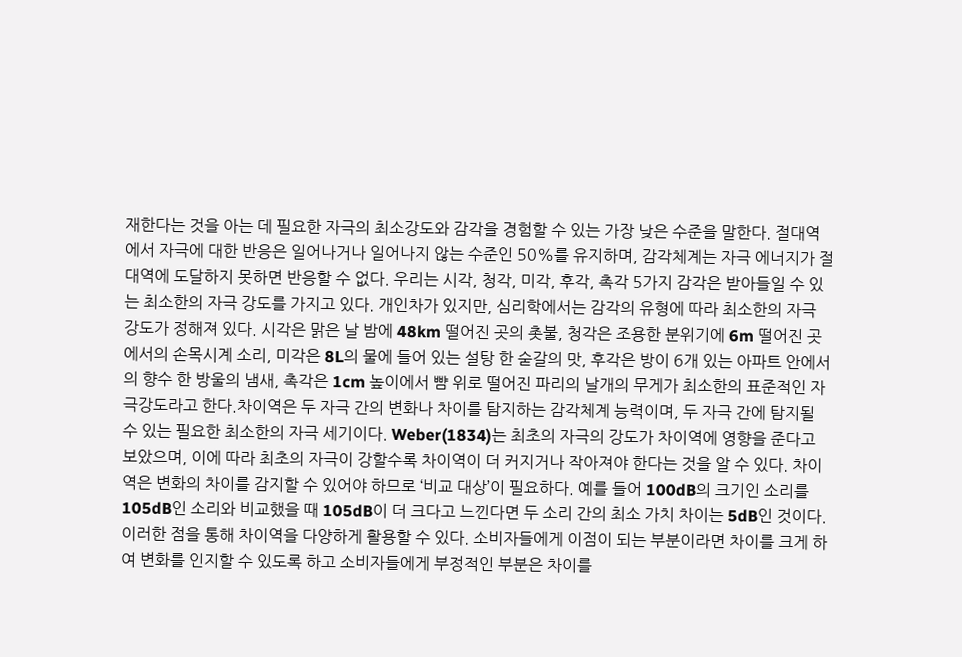재한다는 것을 아는 데 필요한 자극의 최소강도와 감각을 경험할 수 있는 가장 낮은 수준을 말한다. 절대역에서 자극에 대한 반응은 일어나거나 일어나지 않는 수준인 50%를 유지하며, 감각체계는 자극 에너지가 절대역에 도달하지 못하면 반응할 수 없다. 우리는 시각, 청각, 미각, 후각, 촉각 5가지 감각은 받아들일 수 있는 최소한의 자극 강도를 가지고 있다. 개인차가 있지만, 심리학에서는 감각의 유형에 따라 최소한의 자극 강도가 정해져 있다. 시각은 맑은 날 밤에 48km 떨어진 곳의 촛불, 청각은 조용한 분위기에 6m 떨어진 곳에서의 손목시계 소리, 미각은 8L의 물에 들어 있는 설탕 한 숟갈의 맛, 후각은 방이 6개 있는 아파트 안에서의 향수 한 방울의 냄새, 촉각은 1cm 높이에서 뺨 위로 떨어진 파리의 날개의 무게가 최소한의 표준적인 자극강도라고 한다.차이역은 두 자극 간의 변화나 차이를 탐지하는 감각체계 능력이며, 두 자극 간에 탐지될 수 있는 필요한 최소한의 자극 세기이다. Weber(1834)는 최초의 자극의 강도가 차이역에 영향을 준다고 보았으며, 이에 따라 최초의 자극이 강할수록 차이역이 더 커지거나 작아져야 한다는 것을 알 수 있다. 차이역은 변화의 차이를 감지할 수 있어야 하므로 ‘비교 대상’이 필요하다. 예를 들어 100dB의 크기인 소리를 105dB인 소리와 비교했을 때 105dB이 더 크다고 느낀다면 두 소리 간의 최소 가치 차이는 5dB인 것이다. 이러한 점을 통해 차이역을 다양하게 활용할 수 있다. 소비자들에게 이점이 되는 부분이라면 차이를 크게 하여 변화를 인지할 수 있도록 하고 소비자들에게 부정적인 부분은 차이를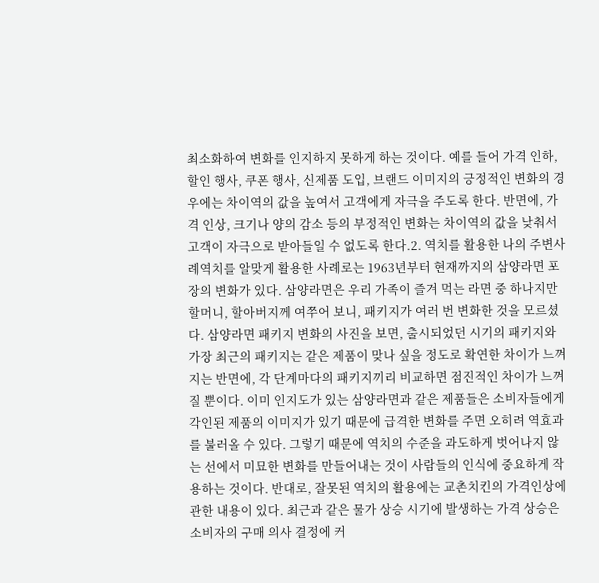최소화하여 변화를 인지하지 못하게 하는 것이다. 예를 들어 가격 인하, 할인 행사, 쿠폰 행사, 신제품 도입, 브랜드 이미지의 긍정적인 변화의 경우에는 차이역의 값을 높여서 고객에게 자극을 주도록 한다. 반면에, 가격 인상, 크기나 양의 감소 등의 부정적인 변화는 차이역의 값을 낮춰서 고객이 자극으로 받아들일 수 없도록 한다.2. 역치를 활용한 나의 주변사례역치를 알맞게 활용한 사례로는 1963년부터 현재까지의 삼양라면 포장의 변화가 있다. 삼양라면은 우리 가족이 즐겨 먹는 라면 중 하나지만 할머니, 할아버지께 여쭈어 보니, 패키지가 여러 번 변화한 것을 모르셨다. 삼양라면 패키지 변화의 사진을 보면, 출시되었던 시기의 패키지와 가장 최근의 패키지는 같은 제품이 맞나 싶을 정도로 확연한 차이가 느껴지는 반면에, 각 단계마다의 패키지끼리 비교하면 점진적인 차이가 느껴질 뿐이다. 이미 인지도가 있는 삼양라면과 같은 제품들은 소비자들에게 각인된 제품의 이미지가 있기 때문에 급격한 변화를 주면 오히려 역효과를 불러올 수 있다. 그렇기 때문에 역치의 수준을 과도하게 벗어나지 않는 선에서 미묘한 변화를 만들어내는 것이 사람들의 인식에 중요하게 작용하는 것이다. 반대로, 잘못된 역치의 활용에는 교촌치킨의 가격인상에 관한 내용이 있다. 최근과 같은 물가 상승 시기에 발생하는 가격 상승은 소비자의 구매 의사 결정에 커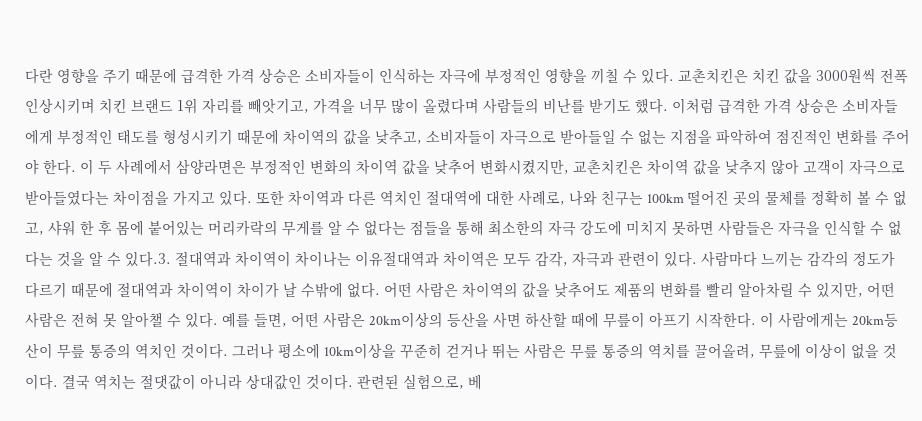다란 영향을 주기 때문에 급격한 가격 상승은 소비자들이 인식하는 자극에 부정적인 영향을 끼칠 수 있다. 교촌치킨은 치킨 값을 3000원씩 전폭 인상시키며 치킨 브랜드 1위 자리를 빼앗기고, 가격을 너무 많이 올렸다며 사람들의 비난를 받기도 했다. 이처럼 급격한 가격 상승은 소비자들에게 부정적인 태도를 형성시키기 때문에 차이역의 값을 낮추고, 소비자들이 자극으로 받아들일 수 없는 지점을 파악하여 점진적인 변화를 주어야 한다. 이 두 사례에서 삼양라면은 부정적인 변화의 차이역 값을 낮추어 변화시켰지만, 교촌치킨은 차이역 값을 낮추지 않아 고객이 자극으로 받아들였다는 차이점을 가지고 있다. 또한 차이역과 다른 역치인 절대역에 대한 사례로, 나와 친구는 100km 떨어진 곳의 물체를 정확히 볼 수 없고, 샤워 한 후 몸에 붙어있는 머리카락의 무게를 알 수 없다는 점들을 통해 최소한의 자극 강도에 미치지 못하면 사람들은 자극을 인식할 수 없다는 것을 알 수 있다.3. 절대역과 차이역이 차이나는 이유절대역과 차이역은 모두 감각, 자극과 관련이 있다. 사람마다 느끼는 감각의 정도가 다르기 때문에 절대역과 차이역이 차이가 날 수밖에 없다. 어떤 사람은 차이역의 값을 낮추어도 제품의 변화를 빨리 알아차릴 수 있지만, 어떤 사람은 전혀 못 알아챌 수 있다. 예를 들면, 어떤 사람은 20km이상의 등산을 사면 하산할 때에 무릎이 아프기 시작한다. 이 사람에게는 20km등산이 무릎 통증의 역치인 것이다. 그러나 평소에 10km이상을 꾸준히 걷거나 뛰는 사람은 무릎 통증의 역치를 끌어올려, 무릎에 이상이 없을 것이다. 결국 역치는 절댓값이 아니라 상대값인 것이다. 관련된 실험으로, 베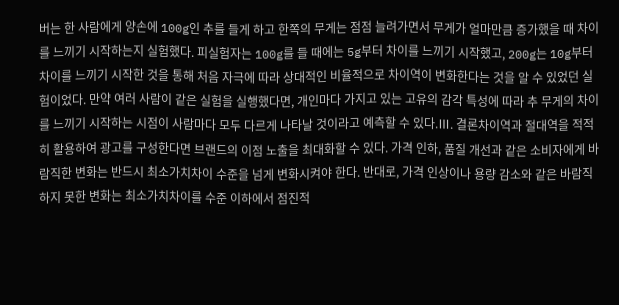버는 한 사람에게 양손에 100g인 추를 들게 하고 한쪽의 무게는 점점 늘려가면서 무게가 얼마만큼 증가했을 때 차이를 느끼기 시작하는지 실험했다. 피실험자는 100g를 들 때에는 5g부터 차이를 느끼기 시작했고, 200g는 10g부터 차이를 느끼기 시작한 것을 통해 처음 자극에 따라 상대적인 비율적으로 차이역이 변화한다는 것을 알 수 있었던 실험이었다. 만약 여러 사람이 같은 실험을 실행했다면, 개인마다 가지고 있는 고유의 감각 특성에 따라 추 무게의 차이를 느끼기 시작하는 시점이 사람마다 모두 다르게 나타날 것이라고 예측할 수 있다.Ⅲ. 결론차이역과 절대역을 적적히 활용하여 광고를 구성한다면 브랜드의 이점 노출을 최대화할 수 있다. 가격 인하, 품질 개선과 같은 소비자에게 바람직한 변화는 반드시 최소가치차이 수준을 넘게 변화시켜야 한다. 반대로, 가격 인상이나 용량 감소와 같은 바람직하지 못한 변화는 최소가치차이를 수준 이하에서 점진적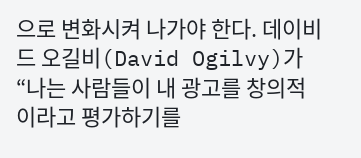으로 변화시켜 나가야 한다. 데이비드 오길비(David Ogilvy)가 “나는 사람들이 내 광고를 창의적이라고 평가하기를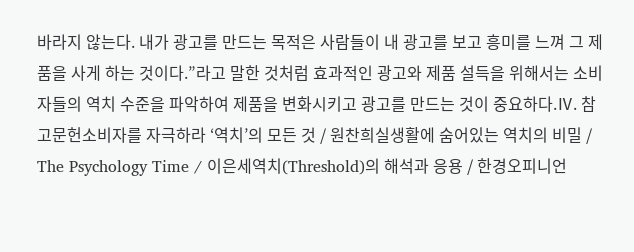바라지 않는다. 내가 광고를 만드는 목적은 사람들이 내 광고를 보고 흥미를 느껴 그 제품을 사게 하는 것이다.”라고 말한 것처럼 효과적인 광고와 제품 설득을 위해서는 소비자들의 역치 수준을 파악하여 제품을 변화시키고 광고를 만드는 것이 중요하다.Ⅳ. 참고문헌소비자를 자극하라 ‘역치’의 모든 것 / 원찬희실생활에 숨어있는 역치의 비밀 / The Psychology Time / 이은세역치(Threshold)의 해석과 응용 / 한경오피니언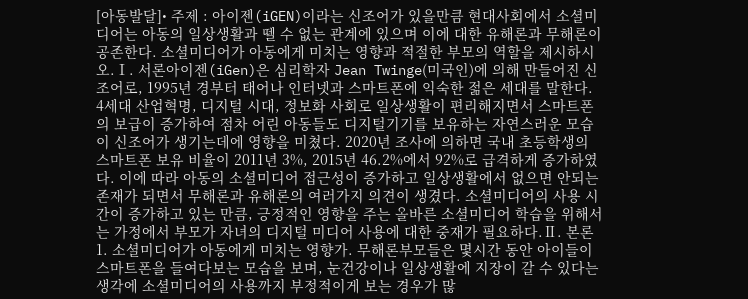[아동발달]• 주제 : 아이젠(iGEN)이라는 신조어가 있을만큼 현대사회에서 소셜미디어는 아동의 일상생활과 뗄 수 없는 관계에 있으며 이에 대한 유해론과 무해론이 공존한다. 소셜미디어가 아동에게 미치는 영향과 적절한 부모의 역할을 제시하시오.Ⅰ. 서론아이젠(iGen)은 심리학자 Jean Twinge(미국인)에 의해 만들어진 신조어로, 1995년 경부터 태어나 인터넷과 스마트폰에 익숙한 젊은 세대를 말한다. 4세대 산업혁명, 디지털 시대, 정보화 사회로 일상생활이 편리해지면서 스마트폰의 보급이 증가하여 점차 어린 아동들도 디지털기기를 보유하는 자연스러운 모습이 신조어가 생기는데에 영향을 미쳤다. 2020년 조사에 의하면 국내 초등학생의 스마트폰 보유 비율이 2011년 3%, 2015년 46.2%에서 92%로 급격하게 증가하였다. 이에 따라 아동의 소셜미디어 접근성이 증가하고 일상생활에서 없으면 안되는 존재가 되면서 무해론과 유해론의 여러가지 의견이 생겼다. 소셜미디어의 사용 시간이 증가하고 있는 만큼, 긍정적인 영향을 주는 올바른 소셜미디어 학습을 위해서는 가정에서 부모가 자녀의 디지털 미디어 사용에 대한 중재가 필요하다.Ⅱ. 본론1. 소셜미디어가 아동에게 미치는 영향가. 무해론부모들은 몇시간 동안 아이들이 스마트폰을 들여다보는 모습을 보며, 눈건강이나 일상생활에 지장이 갈 수 있다는 생각에 소셜미디어의 사용까지 부정적이게 보는 경우가 많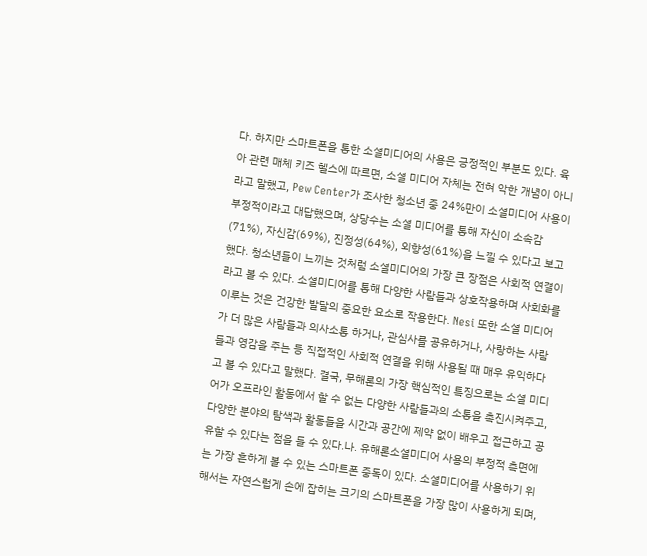다. 하지만 스마트폰을 통한 소셜미디어의 사용은 긍정적인 부분도 있다. 육아 관련 매체 키즈 헬스에 따르면, 소셜 미디어 자체는 전혀 악한 개념이 아니라고 말했고, Pew Center가 조사한 청소년 중 24%만이 소셜미디어 사용이 부정적이라고 대답했으며, 상당수는 소셜 미디어를 통해 자신이 소속감(71%), 자신감(69%), 진정성(64%), 외향성(61%)을 느낄 수 있다고 보고했다. 청소년들이 느끼는 것처럼 소셜미디어의 가장 큰 장점은 사회적 연결이라고 볼 수 있다. 소셜미디어를 통해 다양한 사람들과 상호작용하며 사회화를 이루는 것은 건강한 발달의 중요한 요소로 작용한다. Nesi 또한 소셜 미디어가 더 많은 사람들과 의사소통 하거나, 관심사를 공유하거나, 사랑하는 사람들과 영감을 주는 등 직접적인 사회적 연결을 위해 사용될 때 매우 유익하다고 볼 수 있다고 말했다. 결국, 무해론의 가장 핵심적인 특징으로는 소셜 미디어가 오프라인 활동에서 할 수 없는 다양한 사람들과의 소통을 촉진시켜주고, 다양한 분야의 탐색과 활동들을 시간과 공간에 제약 없이 배우고 접근하고 공유할 수 있다는 점을 들 수 있다.나. 유해론소셜미디어 사용의 부정적 측면에는 가장 흔하게 볼 수 있는 스마트폰 중독이 있다. 소셜미디어를 사용하기 위해서는 자연스럽게 손에 잡히는 크기의 스마트폰을 가장 많이 사용하게 되며,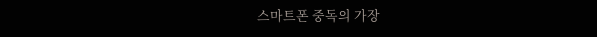스마트폰 중독의 가장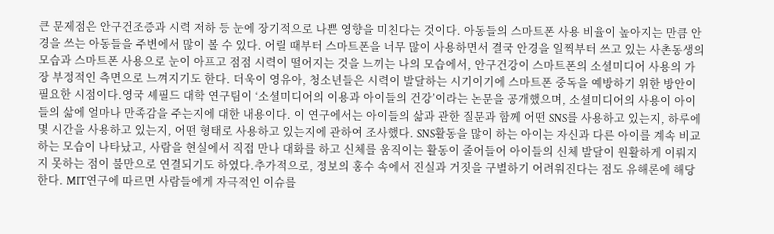큰 문제점은 안구건조증과 시력 저하 등 눈에 장기적으로 나쁜 영향을 미친다는 것이다. 아동들의 스마트폰 사용 비율이 높아지는 만큼 안경을 쓰는 아동들을 주변에서 많이 볼 수 있다. 어릴 때부터 스마트폰을 너무 많이 사용하면서 결국 안경을 일찍부터 쓰고 있는 사촌동생의 모습과 스마트폰 사용으로 눈이 아프고 점점 시력이 떨어지는 것을 느끼는 나의 모습에서, 안구건강이 스마트폰의 소셜미디어 사용의 가장 부정적인 측면으로 느껴지기도 한다. 더욱이 영유아, 청소년들은 시력이 발달하는 시기이기에 스마트폰 중독을 예방하기 위한 방안이 필요한 시점이다.영국 셰필드 대학 연구팀이 ‘소셜미디어의 이용과 아이들의 건강’이라는 논문을 공개했으며, 소셜미디어의 사용이 아이들의 삶에 얼마나 만족감을 주는지에 대한 내용이다. 이 연구에서는 아이들의 삶과 관한 질문과 함께 어떤 SNS를 사용하고 있는지, 하루에 몇 시간을 사용하고 있는지, 어떤 형태로 사용하고 있는지에 관하여 조사했다. SNS활동을 많이 하는 아이는 자신과 다른 아이를 계속 비교하는 모습이 나타났고, 사람을 현실에서 직접 만나 대화를 하고 신체를 움직이는 활동이 줄어들어 아이들의 신체 발달이 원활하게 이뤄지지 못하는 점이 불만으로 연결되기도 하였다.추가적으로, 정보의 홍수 속에서 진실과 거짓을 구별하기 어려워진다는 점도 유해론에 해당한다. MIT연구에 따르면 사람들에게 자극적인 이슈를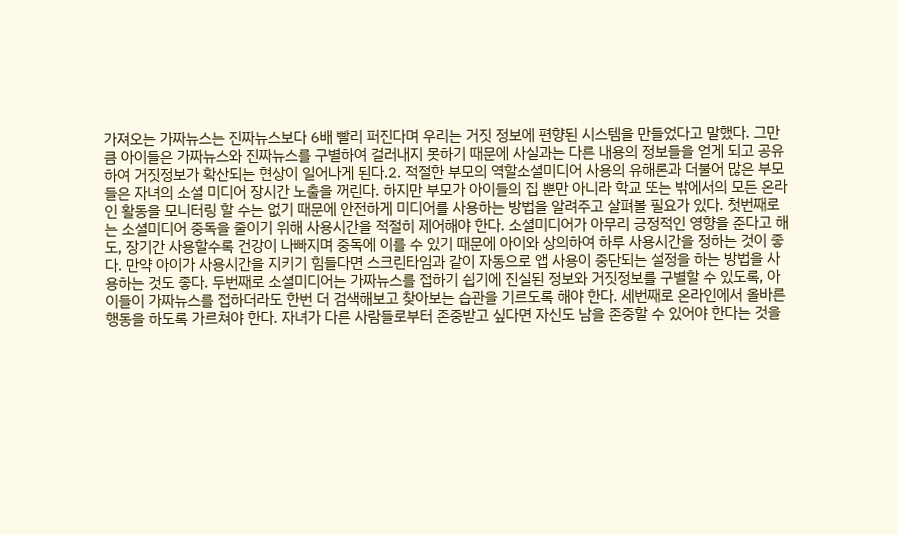가져오는 가짜뉴스는 진짜뉴스보다 6배 빨리 퍼진다며 우리는 거짓 정보에 편향된 시스템을 만들었다고 말했다. 그만큼 아이들은 가짜뉴스와 진짜뉴스를 구별하여 걸러내지 못하기 때문에 사실과는 다른 내용의 정보들을 얻게 되고 공유하여 거짓정보가 확산되는 현상이 일어나게 된다.2. 적절한 부모의 역할소셜미디어 사용의 유해론과 더불어 많은 부모들은 자녀의 소셜 미디어 장시간 노출을 꺼린다. 하지만 부모가 아이들의 집 뿐만 아니라 학교 또는 밖에서의 모든 온라인 활동을 모니터링 할 수는 없기 때문에 안전하게 미디어를 사용하는 방법을 알려주고 살펴볼 필요가 있다. 첫번째로는 소셜미디어 중독을 줄이기 위해 사용시간을 적절히 제어해야 한다. 소셜미디어가 아무리 긍정적인 영향을 준다고 해도, 장기간 사용할수록 건강이 나빠지며 중독에 이를 수 있기 때문에 아이와 상의하여 하루 사용시간을 정하는 것이 좋다. 만약 아이가 사용시간을 지키기 힘들다면 스크린타임과 같이 자동으로 앱 사용이 중단되는 설정을 하는 방법을 사용하는 것도 좋다. 두번째로 소셜미디어는 가짜뉴스를 접하기 쉽기에 진실된 정보와 거짓정보를 구별할 수 있도록, 아이들이 가짜뉴스를 접하더라도 한번 더 검색해보고 찾아보는 습관을 기르도록 해야 한다. 세번째로 온라인에서 올바른 행동을 하도록 가르쳐야 한다. 자녀가 다른 사람들로부터 존중받고 싶다면 자신도 남을 존중할 수 있어야 한다는 것을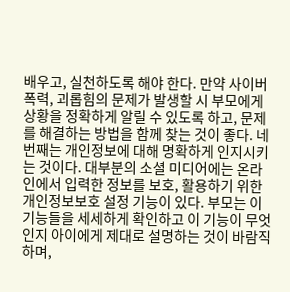배우고, 실천하도록 해야 한다. 만약 사이버 폭력, 괴롭힘의 문제가 발생할 시 부모에게 상황을 정확하게 알릴 수 있도록 하고, 문제를 해결하는 방법을 함께 찾는 것이 좋다. 네번째는 개인정보에 대해 명확하게 인지시키는 것이다. 대부분의 소셜 미디어에는 온라인에서 입력한 정보를 보호, 활용하기 위한 개인정보보호 설정 기능이 있다. 부모는 이 기능들을 세세하게 확인하고 이 기능이 무엇인지 아이에게 제대로 설명하는 것이 바람직하며,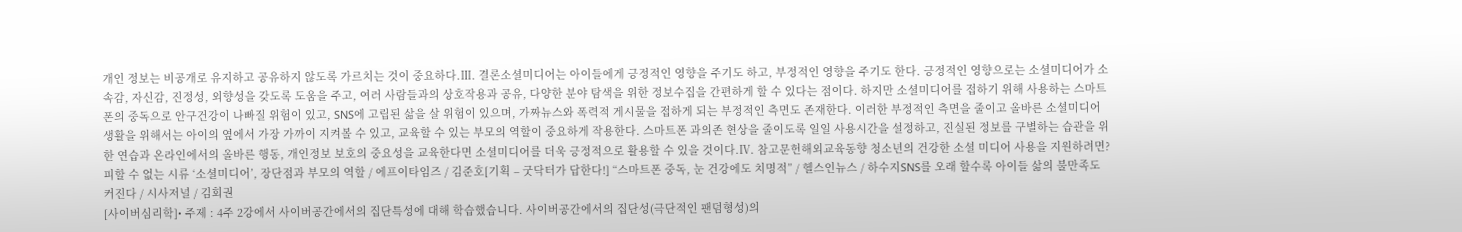개인 정보는 비공개로 유지하고 공유하지 않도록 가르치는 것이 중요하다.Ⅲ. 결론소셜미디어는 아이들에게 긍정적인 영향을 주기도 하고, 부정적인 영향을 주기도 한다. 긍정적인 영향으로는 소셜미디어가 소속감, 자신감, 진정성, 외향성을 갖도록 도움을 주고, 여러 사람들과의 상호작용과 공유, 다양한 분야 탐색을 위한 정보수집을 간편하게 할 수 있다는 점이다. 하지만 소셜미디어를 접하기 위해 사용하는 스마트폰의 중독으로 안구건강이 나빠질 위험이 있고, SNS에 고립된 삶을 살 위험이 있으며, 가짜뉴스와 폭력적 게시물을 접하게 되는 부정적인 측면도 존재한다. 이러한 부정적인 측면을 줄이고 올바른 소셜미디어 생활을 위해서는 아이의 옆에서 가장 가까이 지켜볼 수 있고, 교육할 수 있는 부모의 역할이 중요하게 작용한다. 스마트폰 과의존 현상을 줄이도록 일일 사용시간을 설정하고, 진실된 정보를 구별하는 습관을 위한 연습과 온라인에서의 올바른 행동, 개인정보 보호의 중요성을 교육한다면 소셜미디어를 더욱 긍정적으로 활용할 수 있을 것이다.Ⅳ. 참고문헌해외교육동향 청소년의 건강한 소셜 미디어 사용을 지원하려면?피할 수 없는 시류 ‘소셜미디어’, 장단점과 부모의 역할 / 에프이타임즈 / 김준호[기획 – 굿닥터가 답한다!] “스마트폰 중독, 눈 건강에도 치명적” / 헬스인뉴스 / 하수지SNS를 오래 할수록 아이들 삶의 불만족도 커진다 / 시사저널 / 김회권
[사이버심리학]• 주제 : 4주 2강에서 사이버공간에서의 집단특성에 대해 학습했습니다. 사이버공간에서의 집단성(극단적인 팬덤형성)의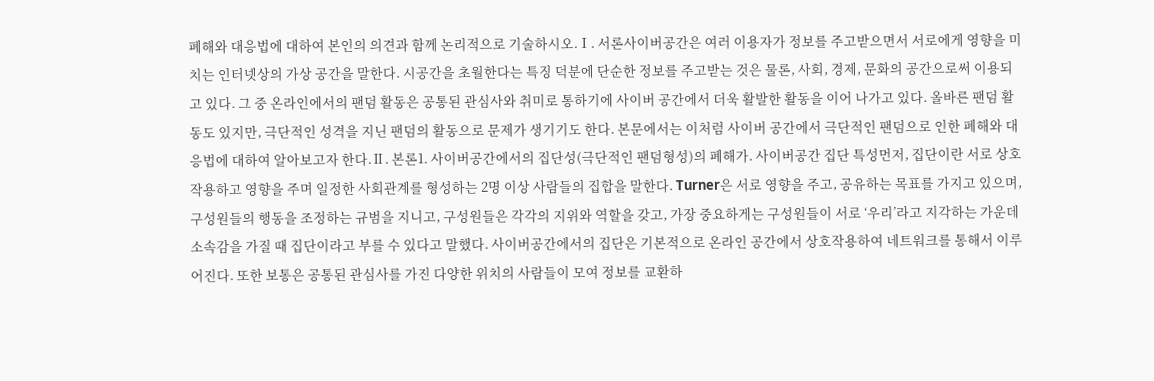폐해와 대응법에 대하여 본인의 의견과 함께 논리적으로 기술하시오.Ⅰ. 서론사이버공간은 여러 이용자가 정보를 주고받으면서 서로에게 영향을 미치는 인터넷상의 가상 공간을 말한다. 시공간을 초월한다는 특징 덕분에 단순한 정보를 주고받는 것은 물론, 사회, 경제, 문화의 공간으로써 이용되고 있다. 그 중 온라인에서의 팬덤 활동은 공통된 관심사와 취미로 통하기에 사이버 공간에서 더욱 활발한 활동을 이어 나가고 있다. 올바른 팬덤 활동도 있지만, 극단적인 성격을 지닌 팬덤의 활동으로 문제가 생기기도 한다. 본문에서는 이처럼 사이버 공간에서 극단적인 팬덤으로 인한 폐해와 대응법에 대하여 알아보고자 한다.Ⅱ. 본론1. 사이버공간에서의 집단성(극단적인 팬덤형성)의 폐해가. 사이버공간 집단 특성먼저, 집단이란 서로 상호작용하고 영향을 주며 일정한 사회관계를 형성하는 2명 이상 사람들의 집합을 말한다. Turner은 서로 영향을 주고, 공유하는 목표를 가지고 있으며, 구성원들의 행동을 조정하는 규범을 지니고, 구성원들은 각각의 지위와 역할을 갖고, 가장 중요하게는 구성원들이 서로 ‘우리’라고 지각하는 가운데 소속감을 가질 때 집단이라고 부를 수 있다고 말했다. 사이버공간에서의 집단은 기본적으로 온라인 공간에서 상호작용하여 네트워크를 통해서 이루어진다. 또한 보통은 공통된 관심사를 가진 다양한 위치의 사람들이 모여 정보를 교환하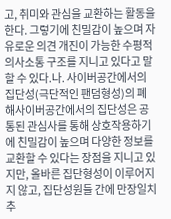고, 취미와 관심을 교환하는 활동을 한다. 그렇기에 친밀감이 높으며 자유로운 의견 개진이 가능한 수평적 의사소통 구조를 지니고 있다고 말할 수 있다.나. 사이버공간에서의 집단성(극단적인 팬덤형성)의 폐해사이버공간에서의 집단성은 공통된 관심사를 통해 상호작용하기에 친밀감이 높으며 다양한 정보를 교환할 수 있다는 장점을 지니고 있지만, 올바른 집단형성이 이루어지지 않고, 집단성원들 간에 만장일치 추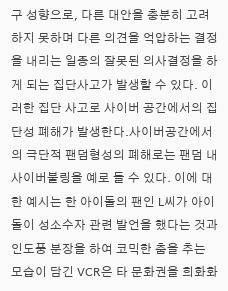구 성향으로, 다른 대안을 충분히 고려하지 못하며 다른 의견을 억압하는 결정을 내리는 일종의 잘못된 의사결정을 하게 되는 집단사고가 발생할 수 있다. 이러한 집단 사고로 사이버 공간에서의 집단성 폐해가 발생한다.사이버공간에서의 극단적 팬덤형성의 폐해로는 팬덤 내 사이버불링을 예로 들 수 있다. 이에 대한 예시는 한 아이돌의 팬인 L씨가 아이돌이 성소수자 관련 발언을 했다는 것과 인도풍 분장을 하여 코믹한 춤을 추는 모습이 담긴 VCR은 타 문화권을 희화화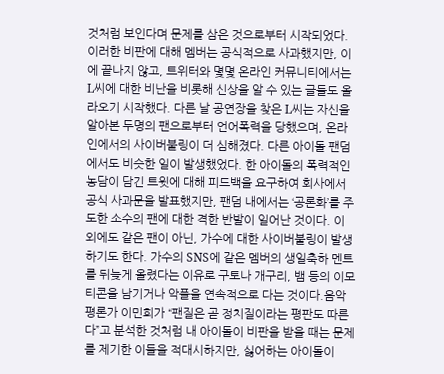것처럼 보인다며 문제를 삼은 것으로부터 시작되었다. 이러한 비판에 대해 멤버는 공식적으로 사과했지만, 이에 끝나지 않고, 트위터와 몇몇 온라인 커뮤니티에서는 L씨에 대한 비난을 비롯해 신상을 알 수 있는 글들도 올라오기 시작했다. 다른 날 공연장을 찾은 L씨는 자신을 알아본 두명의 팬으로부터 언어폭력을 당했으며, 온라인에서의 사이버불링이 더 심해졌다. 다른 아이돌 팬덤에서도 비슷한 일이 발생했었다. 한 아이돌의 폭력적인 농담이 담긴 트윗에 대해 피드백을 요구하여 회사에서 공식 사과문을 발표했지만, 팬덤 내에서는 ‘공론화’를 주도한 소수의 팬에 대한 격한 반발이 일어난 것이다. 이 외에도 같은 팬이 아닌, 가수에 대한 사이버불링이 발생하기도 한다. 가수의 SNS에 같은 멤버의 생일축하 멘트를 뒤늦게 올렸다는 이유로 구토나 개구리, 뱀 등의 이모티콘을 남기거나 악플을 연속적으로 다는 것이다.음악평론가 이민희가 “팬질은 곧 정치질이라는 평판도 따른다”고 분석한 것처럼 내 아이돌이 비판을 받을 때는 문제를 제기한 이들을 적대시하지만, 싫어하는 아이돌이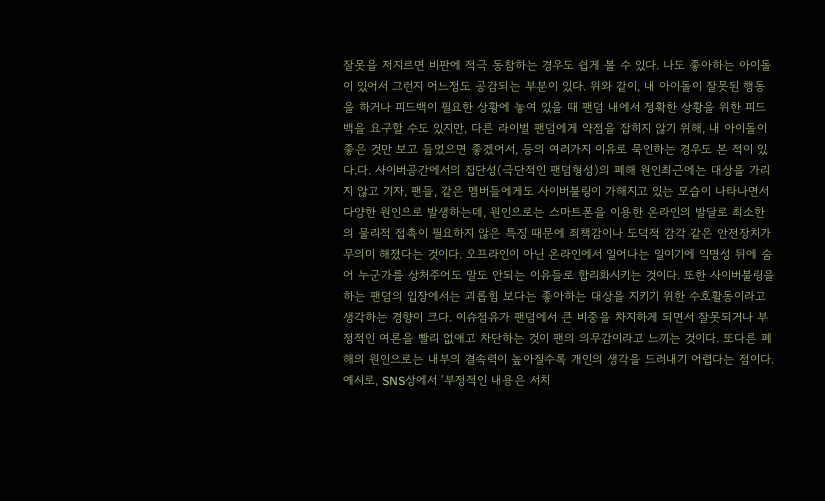잘못을 저지르면 비판에 적극 동참하는 경우도 쉽게 볼 수 있다. 나도 좋아하는 아이돌이 있어서 그런지 어느정도 공감되는 부분이 있다. 위와 같이, 내 아이돌이 잘못된 행동을 하거나 피드백이 필요한 상황에 놓여 있을 때 팬덤 내에서 정확한 상황을 위한 피드백을 요구할 수도 있지만, 다른 라이벌 팬덤에게 약점을 잡히지 않기 위해, 내 아이돌이 좋은 것만 보고 들었으면 좋겠어서, 등의 여러가지 이유로 묵인하는 경우도 본 적이 있다.다. 사이버공간에서의 집단성(극단적인 팬덤형성)의 폐해 원인최근에는 대상을 가리지 않고 기자, 팬들, 같은 멤버들에게도 사이버불링이 가해지고 있는 모습이 나타나면서 다양한 원인으로 발생하는데, 원인으로는 스마트폰을 이용한 온라인의 발달로 최소한의 물리적 접촉이 필요하지 않은 특징 때문에 죄책감이나 도덕적 감각 같은 안전장치가 무의미 해졌다는 것이다. 오프라인이 아닌 온라인에서 일어나는 일이기에 익명성 뒤에 숨어 누군가를 상처주어도 말도 안되는 이유들로 합리화시키는 것이다. 또한 사이버불링을 하는 팬덤의 입장에서는 괴롭힘 보다는 좋아하는 대상을 지키기 위한 수호활동이라고 생각하는 경향이 크다. 이슈점유가 팬덤에서 큰 비중을 차지하게 되면서 잘못되거나 부정적인 여론을 빨리 없애고 차단하는 것이 팬의 의무감이라고 느끼는 것이다. 또다른 폐해의 원인으로는 내부의 결속력이 높아질수록 개인의 생각을 드러내기 어렵다는 점이다. 예시로, SNS상에서 ‘부정적인 내용은 서치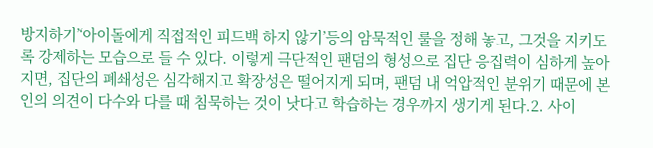방지하기’‘아이돌에게 직접적인 피드백 하지 않기’등의 암묵적인 룰을 정해 놓고, 그것을 지키도록 강제하는 모습으로 들 수 있다. 이렇게 극단적인 팬덤의 형성으로 집단 응집력이 심하게 높아지면, 집단의 폐쇄성은 심각해지고 확장성은 떨어지게 되며, 팬덤 내 억압적인 분위기 때문에 본인의 의견이 다수와 다를 때 침묵하는 것이 낫다고 학습하는 경우까지 생기게 된다.2. 사이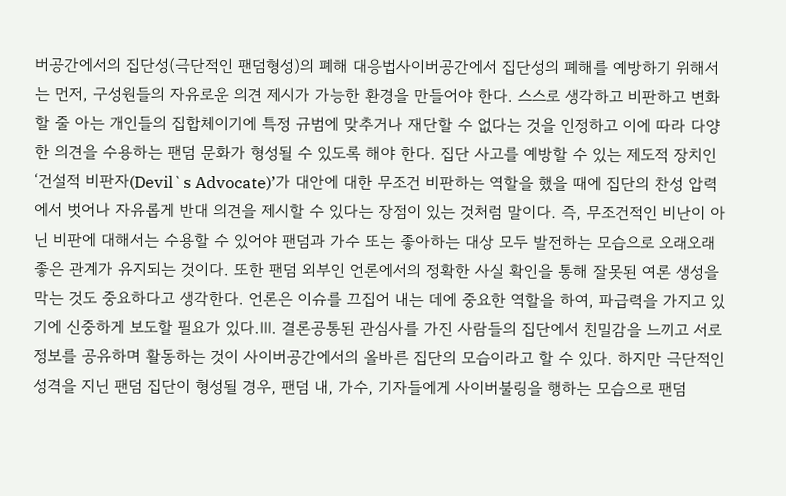버공간에서의 집단성(극단적인 팬덤형성)의 폐해 대응법사이버공간에서 집단성의 폐해를 예방하기 위해서는 먼저, 구성원들의 자유로운 의견 제시가 가능한 환경을 만들어야 한다. 스스로 생각하고 비판하고 변화할 줄 아는 개인들의 집합체이기에 특정 규범에 맞추거나 재단할 수 없다는 것을 인정하고 이에 따라 다양한 의견을 수용하는 팬덤 문화가 형성될 수 있도록 해야 한다. 집단 사고를 예방할 수 있는 제도적 장치인‘건설적 비판자(Devil`s Advocate)’가 대안에 대한 무조건 비판하는 역할을 했을 때에 집단의 찬성 압력에서 벗어나 자유롭게 반대 의견을 제시할 수 있다는 장점이 있는 것처럼 말이다. 즉, 무조건적인 비난이 아닌 비판에 대해서는 수용할 수 있어야 팬덤과 가수 또는 좋아하는 대상 모두 발전하는 모습으로 오래오래 좋은 관계가 유지되는 것이다. 또한 팬덤 외부인 언론에서의 정확한 사실 확인을 통해 잘못된 여론 생성을 막는 것도 중요하다고 생각한다. 언론은 이슈를 끄집어 내는 데에 중요한 역할을 하여, 파급력을 가지고 있기에 신중하게 보도할 필요가 있다.Ⅲ. 결론공통된 관심사를 가진 사람들의 집단에서 친밀감을 느끼고 서로 정보를 공유하며 활동하는 것이 사이버공간에서의 올바른 집단의 모습이라고 할 수 있다. 하지만 극단적인 성격을 지닌 팬덤 집단이 형성될 경우, 팬덤 내, 가수, 기자들에게 사이버불링을 행하는 모습으로 팬덤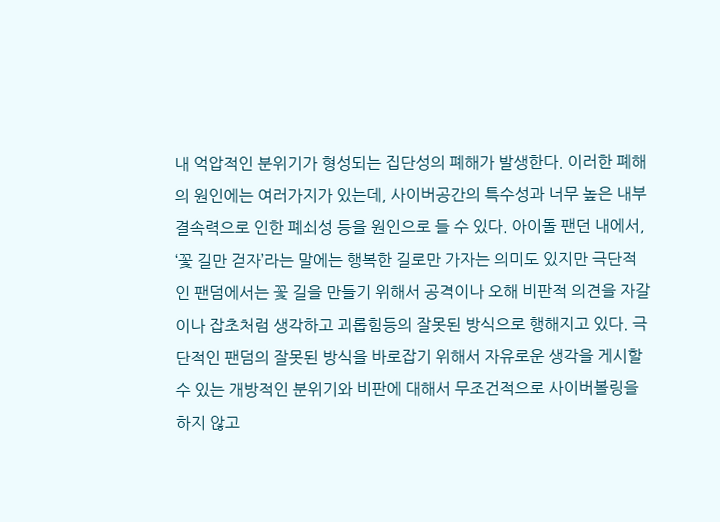내 억압적인 분위기가 형성되는 집단성의 폐해가 발생한다. 이러한 폐해의 원인에는 여러가지가 있는데, 사이버공간의 특수성과 너무 높은 내부 결속력으로 인한 폐쇠성 등을 원인으로 들 수 있다. 아이돌 팬던 내에서, ‘꽃 길만 걷자’라는 말에는 행복한 길로만 가자는 의미도 있지만 극단적인 팬덤에서는 꽃 길을 만들기 위해서 공격이나 오해 비판적 의견을 자갈이나 잡초처럼 생각하고 괴롭힘등의 잘못된 방식으로 행해지고 있다. 극단적인 팬덤의 잘못된 방식을 바로잡기 위해서 자유로운 생각을 게시할 수 있는 개방적인 분위기와 비판에 대해서 무조건적으로 사이버볼링을 하지 않고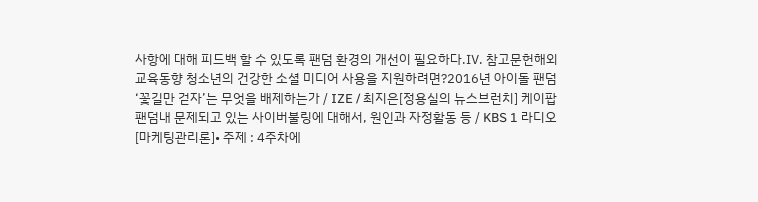사항에 대해 피드백 할 수 있도록 팬덤 환경의 개선이 필요하다.Ⅳ. 참고문헌해외교육동향 청소년의 건강한 소셜 미디어 사용을 지원하려면?2016년 아이돌 팬덤 ‘꽃길만 걷자’는 무엇을 배제하는가 / IZE / 최지은[정용실의 뉴스브런치] 케이팝 팬덤내 문제되고 있는 사이버불링에 대해서, 원인과 자정활동 등 / KBS 1 라디오
[마케팅관리론]• 주제 : 4주차에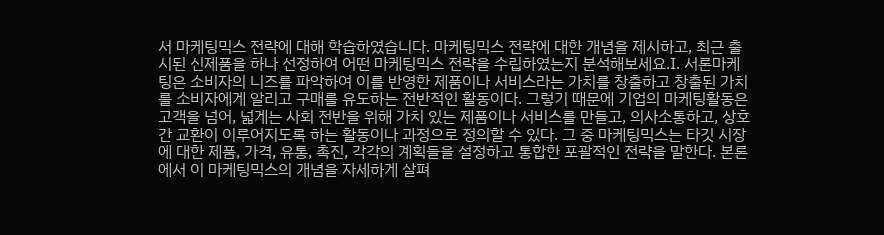서 마케팅믹스 전략에 대해 학습하였습니다. 마케팅믹스 전략에 대한 개념을 제시하고, 최근 출시된 신제품을 하나 선정하여 어떤 마케팅믹스 전략을 수립하였는지 분석해보세요.Ⅰ. 서론마케팅은 소비자의 니즈를 파악하여 이를 반영한 제품이나 서비스라는 가치를 창출하고 창출된 가치를 소비자에게 알리고 구매를 유도하는 전반적인 활동이다. 그렇기 때문에 기업의 마케팅활동은 고객을 넘어, 넓게는 사회 전반을 위해 가치 있는 제품이나 서비스를 만들고, 의사소통하고, 상호 간 교환이 이루어지도록 하는 활동이나 과정으로 정의할 수 있다. 그 중 마케팅믹스는 타깃 시장에 대한 제품, 가격, 유통, 촉진, 각각의 계획들을 설정하고 통합한 포괄적인 전략을 말한다. 본론에서 이 마케팅믹스의 개념을 자세하게 살펴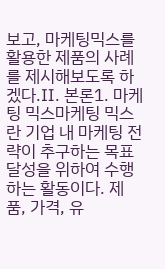보고, 마케팅믹스를 활용한 제품의 사례를 제시해보도록 하겠다.Ⅱ. 본론1. 마케팅 믹스마케팅 믹스란 기업 내 마케팅 전략이 추구하는 목표달성을 위하여 수행하는 활동이다. 제품, 가격, 유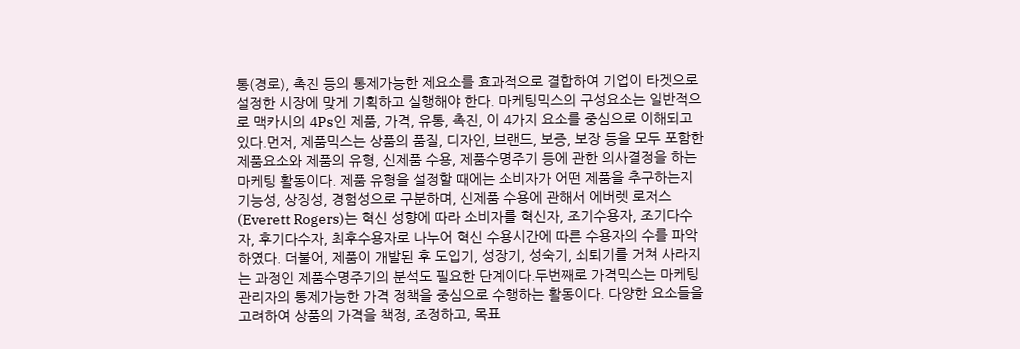통(경로), 촉진 등의 통제가능한 제요소를 효과적으로 결합하여 기업이 타겟으로 설정한 시장에 맞게 기획하고 실행해야 한다. 마케팅믹스의 구성요소는 일반적으로 맥카시의 4Ps인 제품, 가격, 유통, 촉진, 이 4가지 요소를 중심으로 이해되고 있다.먼저, 제품믹스는 상품의 품질, 디자인, 브랜드, 보증, 보장 등을 모두 포함한 제품요소와 제품의 유형, 신제품 수용, 제품수명주기 등에 관한 의사결정을 하는 마케팅 활동이다. 제품 유형을 설정할 때에는 소비자가 어떤 제품을 추구하는지 기능성, 상징성, 경험성으로 구분하며, 신제품 수용에 관해서 에버렛 로저스(Everett Rogers)는 혁신 성향에 따라 소비자를 혁신자, 조기수용자, 조기다수자, 후기다수자, 최후수용자로 나누어 혁신 수용시간에 따른 수용자의 수를 파악하였다. 더불어, 제품이 개발된 후 도입기, 성장기, 성숙기, 쇠퇴기를 거쳐 사라지는 과정인 제품수명주기의 분석도 필요한 단계이다.두번째로 가격믹스는 마케팅관리자의 통제가능한 가격 정책을 중심으로 수행하는 활동이다. 다양한 요소들을 고려하여 상품의 가격을 책정, 조정하고, 목표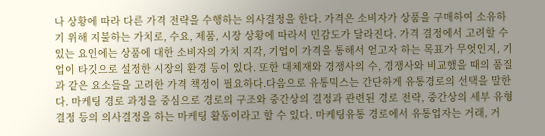나 상황에 따라 다른 가격 전략을 수행하는 의사결정을 한다. 가격은 소비자가 상품을 구매하여 소유하기 위해 지불하는 가치로, 수요, 제품, 시장 상황에 따라서 민감도가 달라진다. 가격 결정에서 고려할 수 있는 요인에는 상품에 대한 소비자의 가치 지각, 기업이 가격을 통해서 얻고자 하는 목표가 무엇인지, 기업이 타깃으로 설정한 시장의 환경 등이 있다. 또한 대체재와 경쟁사의 수, 경쟁사와 비교했을 때의 품질과 같은 요소들을 고려한 가격 책정이 필요하다.다음으로 유통믹스는 간단하게 유통경로의 선택을 말한다. 마케팅 경로 과정을 중심으로 경로의 구조와 중간상의 결정과 관련된 경로 전략, 중간상의 세부 유형 결정 등의 의사결정을 하는 마케팅 활동이라고 할 수 있다. 마케팅유통 경로에서 유통업자는 거래, 거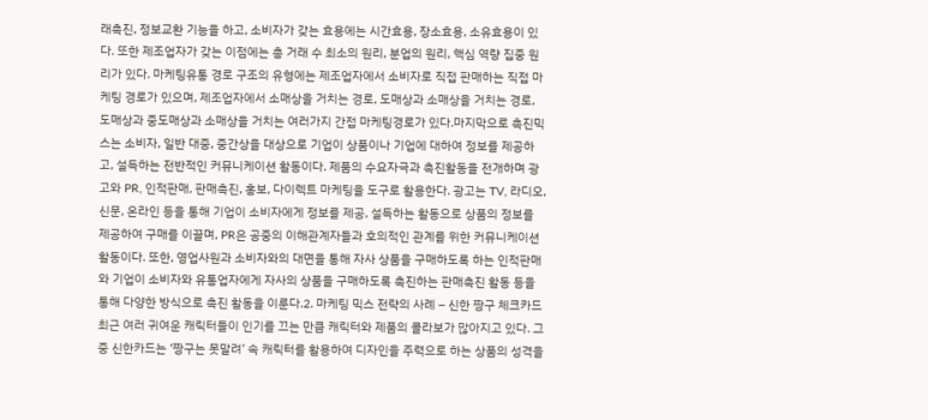래촉진, 정보교환 기능을 하고, 소비자가 갖는 효용에는 시간효용, 장소효용, 소유효용이 있다. 또한 제조업자가 갖는 이점에는 총 거래 수 최소의 원리, 분업의 원리, 핵심 역량 집중 원리가 있다. 마케팅유통 경로 구조의 유형에는 제조업자에서 소비자로 직접 판매하는 직접 마케팅 경로가 있으며, 제조업자에서 소매상을 거치는 경로, 도매상과 소매상을 거치는 경로, 도매상과 중도매상과 소매상을 거치는 여러가지 간접 마케팅경로가 있다.마지막으로 촉진믹스는 소비자, 일반 대중, 중간상을 대상으로 기업이 상품이나 기업에 대하여 정보를 제공하고, 설득하는 전반적인 커뮤니케이션 활동이다. 제품의 수요자극과 촉진활동을 전개하며 광고와 PR, 인적판매, 판매촉진, 홍보, 다이렉트 마케팅을 도구로 활용한다. 광고는 TV, 라디오, 신문, 온라인 등을 통해 기업이 소비자에게 정보를 제공, 설득하는 활동으로 상품의 정보를 제공하여 구매를 이끌며, PR은 공중의 이해관계자들과 호의적인 관계를 위한 커뮤니케이션 활동이다. 또한, 영업사원과 소비자와의 대면을 통해 자사 상품을 구매하도록 하는 인적판매와 기업이 소비자와 유통업자에게 자사의 상품을 구매하도록 촉진하는 판매촉진 활동 등을 통해 다양한 방식으로 촉진 활동을 이룬다.2. 마케팅 믹스 전략의 사례 – 신한 짱구 체크카드최근 여러 귀여운 캐릭터들이 인기를 끄는 만큼 캐릭터와 제품의 콜라보가 많아지고 있다. 그 중 신한카드는 ‘짱구는 못말려’ 속 캐릭터를 활용하여 디자인을 주력으로 하는 상품의 성격을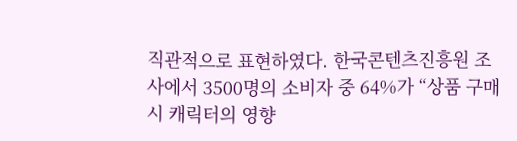직관적으로 표현하였다. 한국콘텐츠진흥원 조사에서 3500명의 소비자 중 64%가 “상품 구매시 캐릭터의 영향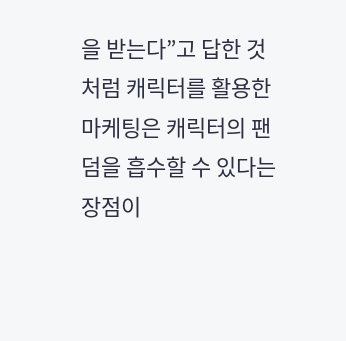을 받는다”고 답한 것처럼 캐릭터를 활용한 마케팅은 캐릭터의 팬덤을 흡수할 수 있다는 장점이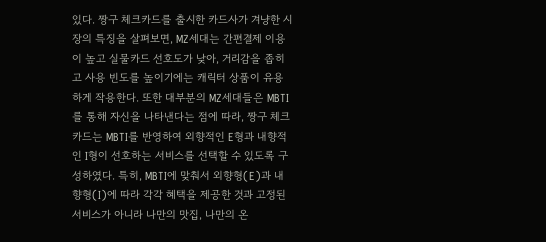있다. 짱구 체크카드를 출시한 카드사가 겨냥한 시장의 특징을 살펴보면, MZ세대는 간편결제 이용이 높고 실물카드 선호도가 낮아, 거리감을 좁히고 사용 빈도를 높이기에는 캐릭터 상품이 유용하게 작용한다. 또한 대부분의 MZ세대들은 MBTI를 통해 자신을 나타낸다는 점에 따라, 짱구 체크카드는 MBTI를 반영하여 외향적인 E형과 내향적인 I형이 선호하는 서비스를 선택할 수 있도록 구성하였다. 특히, MBTI에 맞춰서 외향형(E)과 내향형(I)에 따라 각각 혜택을 제공한 것과 고정된 서비스가 아니라 나만의 맛집, 나만의 온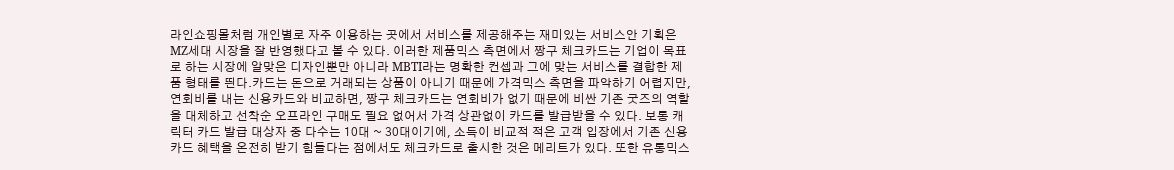라인쇼핑몰처럼 개인별로 자주 이용하는 곳에서 서비스를 제공해주는 재미있는 서비스안 기획은 MZ세대 시장을 잘 반영했다고 볼 수 있다. 이러한 제품믹스 측면에서 짱구 체크카드는 기업이 목표로 하는 시장에 알맞은 디자인뿐만 아니라 MBTI라는 명확한 컨셉과 그에 맞는 서비스를 결합한 제품 형태를 띈다.카드는 돈으로 거래되는 상품이 아니기 때문에 가격믹스 측면을 파악하기 어렵지만, 연회비를 내는 신용카드와 비교하면, 짱구 체크카드는 연회비가 없기 때문에 비싼 기존 굿즈의 역할을 대체하고 선착순 오프라인 구매도 필요 없어서 가격 상관없이 카드를 발급받을 수 있다. 보통 캐릭터 카드 발급 대상자 중 다수는 10대 ~ 30대이기에, 소득이 비교적 적은 고객 입장에서 기존 신용 카드 혜택을 온전히 받기 힘들다는 점에서도 체크카드로 출시한 것은 메리트가 있다. 또한 유통믹스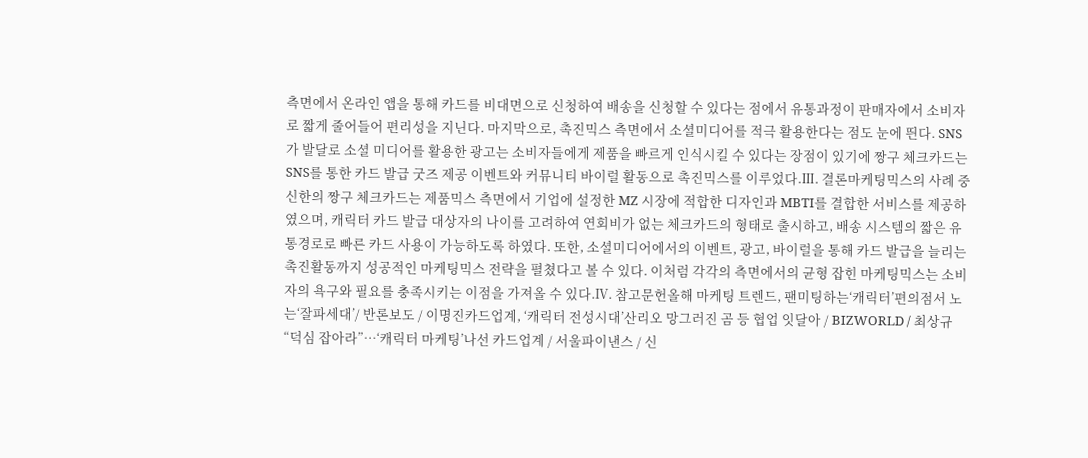측면에서 온라인 앱을 통해 카드를 비대면으로 신청하여 배송을 신청할 수 있다는 점에서 유통과정이 판매자에서 소비자로 짧게 줄어들어 편리성을 지닌다. 마지막으로, 촉진믹스 측면에서 소셜미디어를 적극 활용한다는 점도 눈에 띈다. SNS가 발달로 소셜 미디어를 활용한 광고는 소비자들에게 제품을 빠르게 인식시킬 수 있다는 장점이 있기에 짱구 체크카드는 SNS를 통한 카드 발급 굿즈 제공 이벤트와 커뮤니티 바이럴 활동으로 촉진믹스를 이루었다.Ⅲ. 결론마케팅믹스의 사례 중 신한의 짱구 체크카드는 제품믹스 측면에서 기업에 설정한 MZ 시장에 적합한 디자인과 MBTI를 결합한 서비스를 제공하였으며, 캐릭터 카드 발급 대상자의 나이를 고려하여 연회비가 없는 체크카드의 형태로 출시하고, 배송 시스템의 짧은 유통경로로 빠른 카드 사용이 가능하도록 하였다. 또한, 소셜미디어에서의 이벤트, 광고, 바이럴을 통해 카드 발급을 늘리는 촉진활동까지 성공적인 마케팅믹스 전략을 펼쳤다고 볼 수 있다. 이처럼 각각의 측면에서의 균형 잡힌 마케팅믹스는 소비자의 욕구와 필요를 충족시키는 이점을 가져올 수 있다.Ⅳ. 참고문헌올해 마케팅 트렌드, 팬미팅하는‘캐릭터’편의점서 노는‘잘파세대’/ 반론보도 / 이명진카드업계, ‘캐릭터 전성시대’산리오 망그러진 곰 등 협업 잇달아 / BIZWORLD / 최상규“덕심 잡아라”…‘캐릭터 마케팅’나선 카드업계 / 서울파이낸스 / 신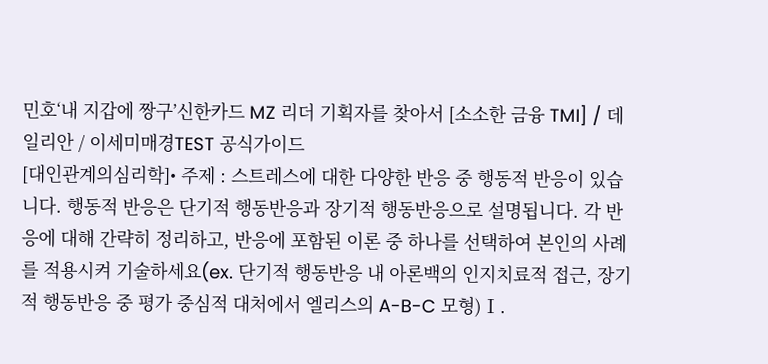민호‘내 지갑에 짱구’신한카드 MZ 리더 기획자를 찾아서 [소소한 금융 TMI] / 데일리안 / 이세미매경TEST 공식가이드
[대인관계의심리학]• 주제 : 스트레스에 대한 다양한 반응 중 행동적 반응이 있습니다. 행동적 반응은 단기적 행동반응과 장기적 행동반응으로 설명됩니다. 각 반응에 대해 간략히 정리하고, 반응에 포함된 이론 중 하나를 선택하여 본인의 사례를 적용시켜 기술하세요(ex. 단기적 행동반응 내 아론백의 인지치료적 접근, 장기적 행동반응 중 평가 중심적 대처에서 엘리스의 A-B-C 모형)Ⅰ.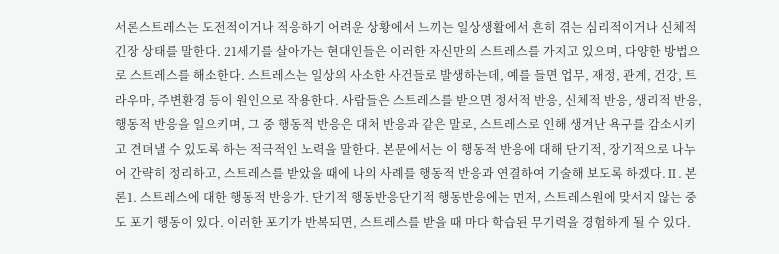서론스트레스는 도전적이거나 적응하기 어려운 상황에서 느끼는 일상생활에서 흔히 겪는 심리적이거나 신체적 긴장 상태를 말한다. 21세기를 살아가는 현대인들은 이러한 자신만의 스트레스를 가지고 있으며, 다양한 방법으로 스트레스를 해소한다. 스트레스는 일상의 사소한 사건들로 발생하는데, 예를 들면 업무, 재정, 관계, 건강, 트라우마, 주변환경 등이 원인으로 작용한다. 사람들은 스트레스를 받으면 정서적 반응, 신체적 반응, 생리적 반응, 행동적 반응을 일으키며, 그 중 행동적 반응은 대처 반응과 같은 말로, 스트레스로 인해 생겨난 욕구를 감소시키고 견뎌낼 수 있도록 하는 적극적인 노력을 말한다. 본문에서는 이 행동적 반응에 대해 단기적, 장기적으로 나누어 간략히 정리하고, 스트레스를 받았을 때에 나의 사례를 행동적 반응과 연결하여 기술해 보도록 하겠다.Ⅱ. 본론1. 스트레스에 대한 행동적 반응가. 단기적 행동반응단기적 행동반응에는 먼저, 스트레스원에 맞서지 않는 중도 포기 행동이 있다. 이러한 포기가 반복되면, 스트레스를 받을 때 마다 학습된 무기력을 경험하게 될 수 있다.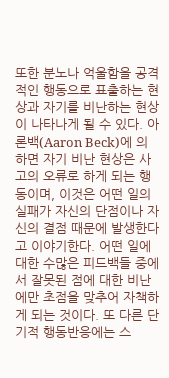또한 분노나 억울함을 공격적인 행동으로 표출하는 현상과 자기를 비난하는 현상이 나타나게 될 수 있다. 아론백(Aaron Beck)에 의하면 자기 비난 현상은 사고의 오류로 하게 되는 행동이며, 이것은 어떤 일의 실패가 자신의 단점이나 자신의 결점 때문에 발생한다고 이야기한다. 어떤 일에 대한 수많은 피드백들 중에서 잘못된 점에 대한 비난에만 초점을 맞추어 자책하게 되는 것이다. 또 다른 단기적 행동반응에는 스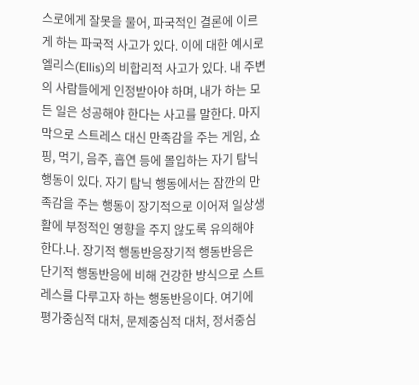스로에게 잘못을 물어, 파국적인 결론에 이르게 하는 파국적 사고가 있다. 이에 대한 예시로 엘리스(Ellis)의 비합리적 사고가 있다. 내 주변의 사람들에게 인정받아야 하며, 내가 하는 모든 일은 성공해야 한다는 사고를 말한다. 마지막으로 스트레스 대신 만족감을 주는 게임, 쇼핑, 먹기, 음주, 흡연 등에 몰입하는 자기 탐닉 행동이 있다. 자기 탐닉 행동에서는 잠깐의 만족감을 주는 행동이 장기적으로 이어져 일상생활에 부정적인 영향을 주지 않도록 유의해야 한다.나. 장기적 행동반응장기적 행동반응은 단기적 행동반응에 비해 건강한 방식으로 스트레스를 다루고자 하는 행동반응이다. 여기에 평가중심적 대처, 문제중심적 대처, 정서중심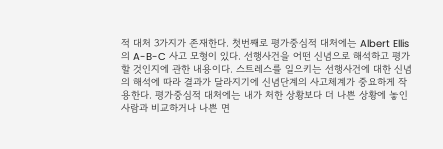적 대처 3가지가 존재한다. 첫번째로 평가중심적 대처에는 Albert Ellis의 A-B-C 사고 모형이 있다. 선행사건을 어떤 신념으로 해석하고 평가할 것인지에 관한 내용이다. 스트레스를 일으키는 선행사건에 대한 신념의 해석에 따라 결과가 달라지기에 신념단계의 사고체계가 중요하게 작용한다. 평가중심적 대처에는 내가 처한 상황보다 더 나쁜 상황에 놓인 사람과 비교하거나 나쁜 면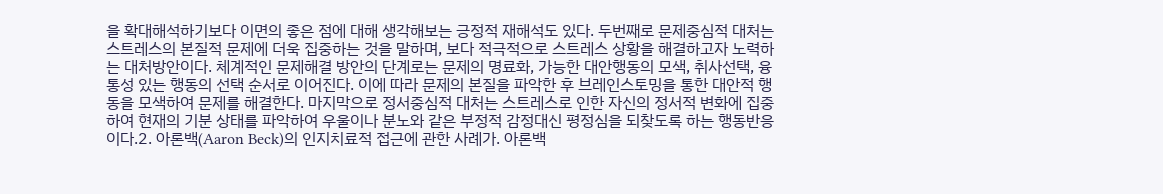을 확대해석하기보다 이면의 좋은 점에 대해 생각해보는 긍정적 재해석도 있다. 두번째로 문제중심적 대처는 스트레스의 본질적 문제에 더욱 집중하는 것을 말하며, 보다 적극적으로 스트레스 상황을 해결하고자 노력하는 대처방안이다. 체계적인 문제해결 방안의 단계로는 문제의 명료화, 가능한 대안행동의 모색, 취사선택, 융통성 있는 행동의 선택 순서로 이어진다. 이에 따라 문제의 본질을 파악한 후 브레인스토밍을 통한 대안적 행동을 모색하여 문제를 해결한다. 마지막으로 정서중심적 대처는 스트레스로 인한 자신의 정서적 변화에 집중하여 현재의 기분 상태를 파악하여 우울이나 분노와 같은 부정적 감정대신 평정심을 되찾도록 하는 행동반응이다.2. 아론백(Aaron Beck)의 인지치료적 접근에 관한 사례가. 아론백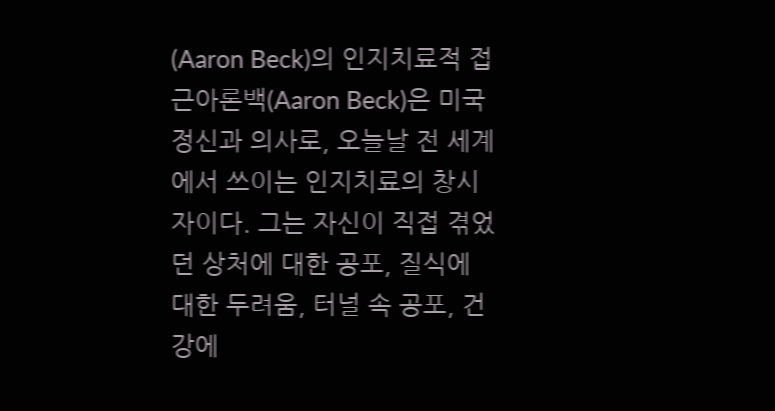(Aaron Beck)의 인지치료적 접근아론백(Aaron Beck)은 미국 정신과 의사로, 오늘날 전 세계에서 쓰이는 인지치료의 창시자이다. 그는 자신이 직접 겪었던 상처에 대한 공포, 질식에 대한 두려움, 터널 속 공포, 건강에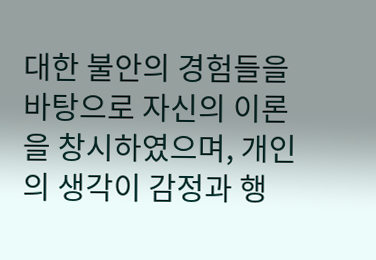대한 불안의 경험들을 바탕으로 자신의 이론을 창시하였으며, 개인의 생각이 감정과 행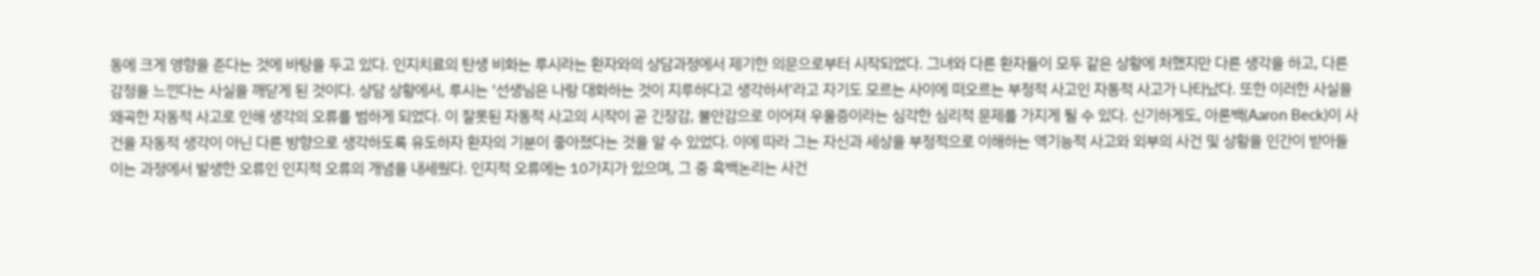동에 크게 영향을 준다는 것에 바탕을 두고 있다. 인지치료의 탄생 비화는 루시라는 환자와의 상담과정에서 제기한 의문으로부터 시작되었다. 그녀와 다른 환자들이 모두 같은 상황에 처했지만 다른 생각을 하고, 다른 감정을 느낀다는 사실을 깨닫게 된 것이다. 상담 상황에서, 루시는 ‘선생님은 나랑 대화하는 것이 지루하다고 생각하셔’라고 자기도 모르는 사이에 떠오르는 부정적 사고인 자동적 사고가 나타났다. 또한 이러한 사실을 왜곡한 자동적 사고로 인해 생각의 오류를 범하게 되었다. 이 잘못된 자동적 사고의 시작이 곧 긴장감, 불안감으로 이어져 우울증이라는 심각한 심리적 문제를 가지게 될 수 있다. 신기하게도, 아론백(Aaron Beck)이 사건을 자동적 생각이 아닌 다른 방향으로 생각하도록 유도하자 환자의 기분이 좋아졌다는 것을 알 수 있었다. 이에 따라 그는 자신과 세상을 부정적으로 이해하는 역기능적 사고와 외부의 사건 및 상황을 인간이 받아들이는 과정에서 발생한 오류인 인지적 오류의 개념을 내세웠다. 인지적 오류에는 10가지가 있으며, 그 중 흑백논리는 사건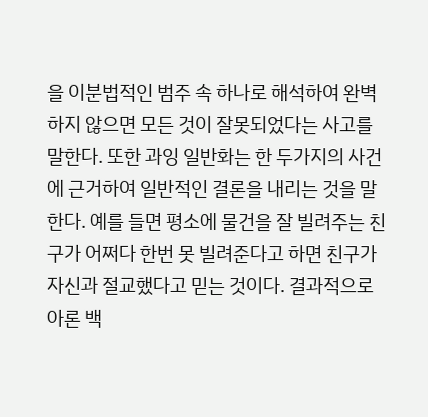을 이분법적인 범주 속 하나로 해석하여 완벽하지 않으면 모든 것이 잘못되었다는 사고를 말한다. 또한 과잉 일반화는 한 두가지의 사건에 근거하여 일반적인 결론을 내리는 것을 말한다. 예를 들면 평소에 물건을 잘 빌려주는 친구가 어쩌다 한번 못 빌려준다고 하면 친구가 자신과 절교했다고 믿는 것이다. 결과적으로 아론 백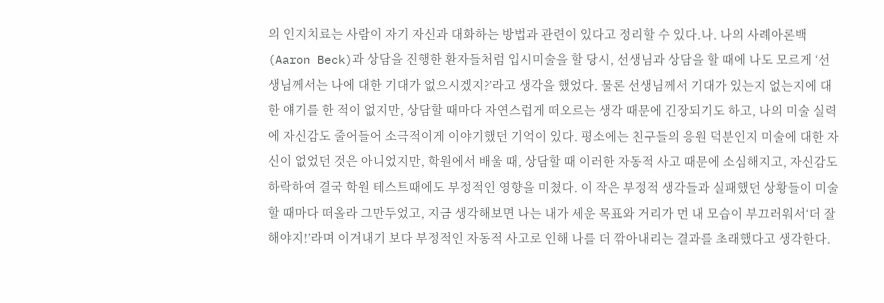의 인지치료는 사람이 자기 자신과 대화하는 방법과 관련이 있다고 정리할 수 있다.나. 나의 사례아론백(Aaron Beck)과 상담을 진행한 환자들처럼 입시미술을 할 당시, 선생님과 상담을 할 때에 나도 모르게 ‘선생님께서는 나에 대한 기대가 없으시겠지?’라고 생각을 했었다. 물론 선생님께서 기대가 있는지 없는지에 대한 얘기를 한 적이 없지만, 상담할 때마다 자연스럽게 떠오르는 생각 때문에 긴장되기도 하고, 나의 미술 실력에 자신감도 줄어들어 소극적이게 이야기했던 기억이 있다. 평소에는 친구들의 응원 덕분인지 미술에 대한 자신이 없었던 것은 아니었지만, 학원에서 배울 때, 상담할 때 이러한 자동적 사고 때문에 소심해지고, 자신감도 하락하여 결국 학원 테스트때에도 부정적인 영향을 미쳤다. 이 작은 부정적 생각들과 실패했던 상황들이 미술 할 때마다 떠올라 그만두었고, 지금 생각해보면 나는 내가 세운 목표와 거리가 먼 내 모습이 부끄러워서‘더 잘해야지!’라며 이겨내기 보다 부정적인 자동적 사고로 인해 나를 더 깎아내리는 결과를 초래했다고 생각한다.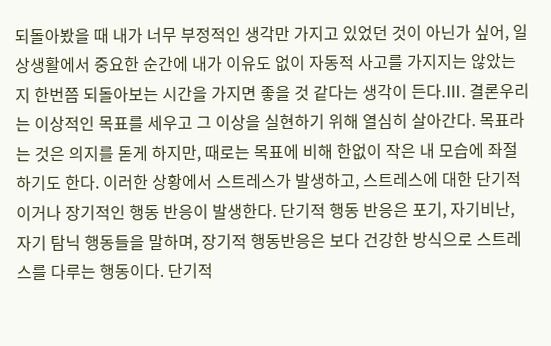되돌아봤을 때 내가 너무 부정적인 생각만 가지고 있었던 것이 아닌가 싶어, 일상생활에서 중요한 순간에 내가 이유도 없이 자동적 사고를 가지지는 않았는지 한번쯤 되돌아보는 시간을 가지면 좋을 것 같다는 생각이 든다.Ⅲ. 결론우리는 이상적인 목표를 세우고 그 이상을 실현하기 위해 열심히 살아간다. 목표라는 것은 의지를 돋게 하지만, 때로는 목표에 비해 한없이 작은 내 모습에 좌절하기도 한다. 이러한 상황에서 스트레스가 발생하고, 스트레스에 대한 단기적이거나 장기적인 행동 반응이 발생한다. 단기적 행동 반응은 포기, 자기비난, 자기 탐닉 행동들을 말하며, 장기적 행동반응은 보다 건강한 방식으로 스트레스를 다루는 행동이다. 단기적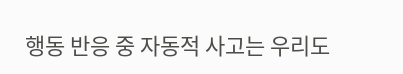행동 반응 중 자동적 사고는 우리도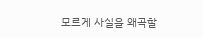모르게 사실을 왜곡할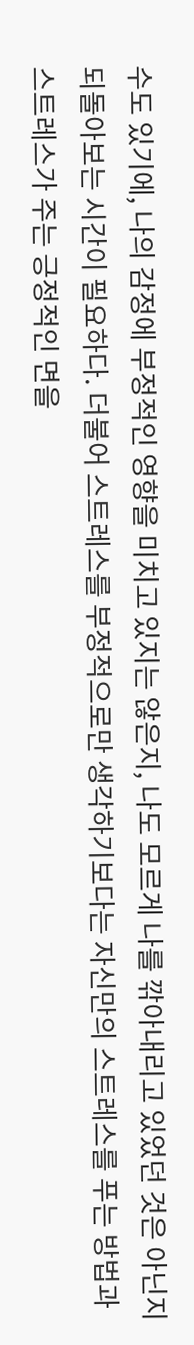수도 있기에, 나의 감정에 부정적인 영향을 미치고 있지는 않은지, 나도 모르게 나를 깎아내리고 있었던 것은 아닌지 되돌아보는 시간이 필요하다. 더불어 스트레스를 부정적으로만 생각하기보다는 자신만의 스트레스를 푸는 방법과 스트레스가 주는 긍정적인 면을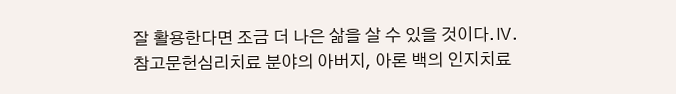잘 활용한다면 조금 더 나은 삶을 살 수 있을 것이다.Ⅳ. 참고문헌심리치료 분야의 아버지, 아론 백의 인지치료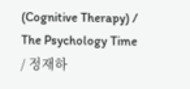(Cognitive Therapy) / The Psychology Time / 정재하